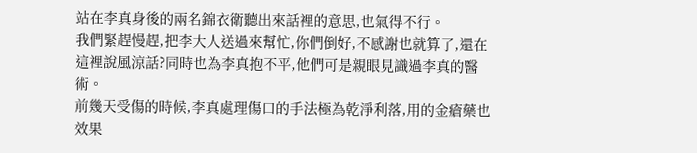站在李真身後的兩名錦衣衛聽出來話裡的意思,也氣得不行。
我們緊趕慢趕,把李大人送過來幫忙,你們倒好,不感謝也就算了,還在這裡說風涼話?同時也為李真抱不平,他們可是親眼見識過李真的醫術。
前幾天受傷的時候,李真處理傷口的手法極為乾淨利落,用的金瘡藥也效果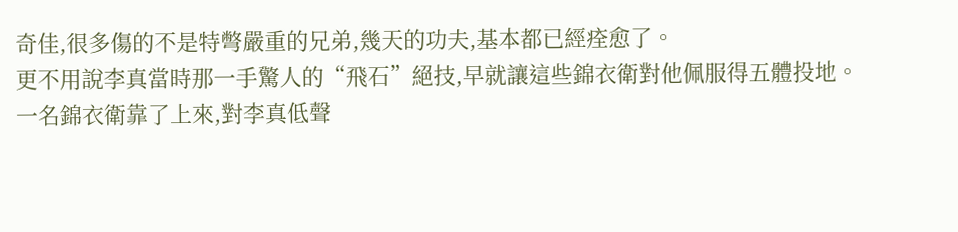奇佳,很多傷的不是特彆嚴重的兄弟,幾天的功夫,基本都已經痊愈了。
更不用說李真當時那一手驚人的“飛石”絕技,早就讓這些錦衣衛對他佩服得五體投地。
一名錦衣衛靠了上來,對李真低聲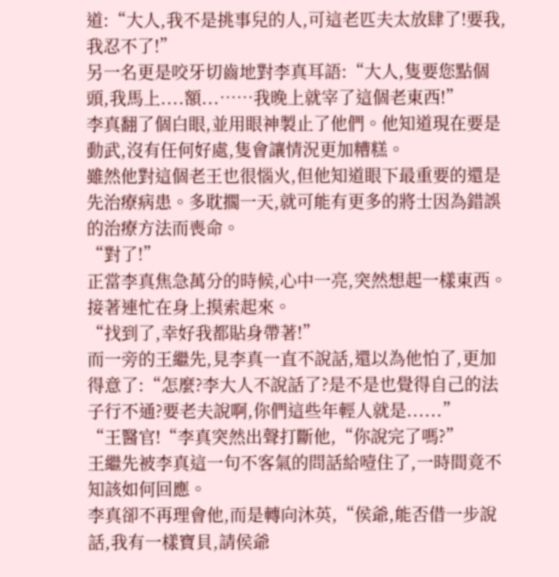道:“大人,我不是挑事兒的人,可這老匹夫太放肆了!要我,我忍不了!”
另一名更是咬牙切齒地對李真耳語:“大人,隻要您點個頭,我馬上....額...……我晚上就宰了這個老東西!”
李真翻了個白眼,並用眼神製止了他們。他知道現在要是動武,沒有任何好處,隻會讓情況更加糟糕。
雖然他對這個老王也很惱火,但他知道眼下最重要的還是先治療病患。多耽擱一天,就可能有更多的將士因為錯誤的治療方法而喪命。
“對了!”
正當李真焦急萬分的時候,心中一亮,突然想起一樣東西。接著連忙在身上摸索起來。
“找到了,幸好我都貼身帶著!”
而一旁的王繼先,見李真一直不說話,還以為他怕了,更加得意了:“怎麼?李大人不說話了?是不是也覺得自己的法子行不通?要老夫說啊,你們這些年輕人就是......”
“王醫官!“李真突然出聲打斷他,“你說完了嗎?”
王繼先被李真這一句不客氣的問話給噎住了,一時間竟不知該如何回應。
李真卻不再理會他,而是轉向沐英,“侯爺,能否借一步說話,我有一樣寶貝,請侯爺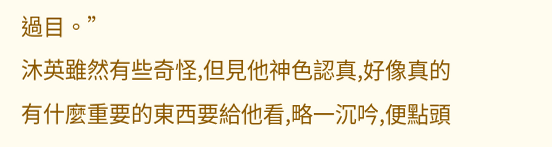過目。”
沐英雖然有些奇怪,但見他神色認真,好像真的有什麼重要的東西要給他看,略一沉吟,便點頭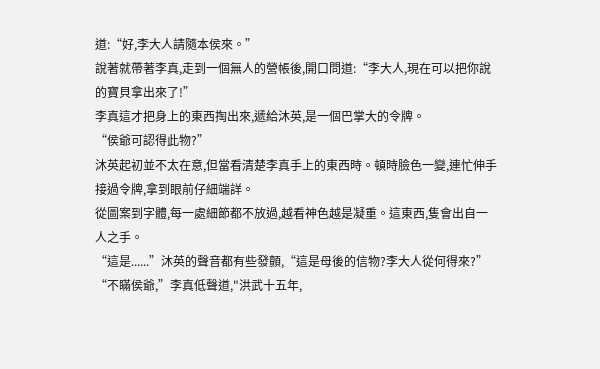道:“好,李大人請隨本侯來。”
說著就帶著李真,走到一個無人的營帳後,開口問道:“李大人,現在可以把你說的寶貝拿出來了!”
李真這才把身上的東西掏出來,遞給沐英,是一個巴掌大的令牌。
“侯爺可認得此物?”
沐英起初並不太在意,但當看清楚李真手上的東西時。頓時臉色一變,連忙伸手接過令牌,拿到眼前仔細端詳。
從圖案到字體,每一處細節都不放過,越看神色越是凝重。這東西,隻會出自一人之手。
“這是......”沐英的聲音都有些發顫,“這是母後的信物?李大人從何得來?”
“不瞞侯爺,”李真低聲道,"洪武十五年,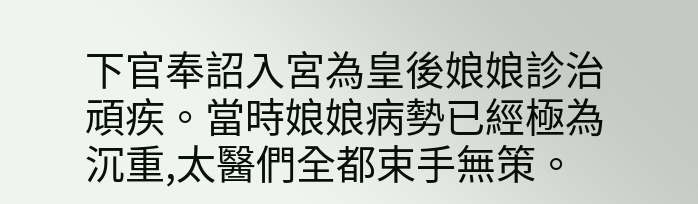下官奉詔入宮為皇後娘娘診治頑疾。當時娘娘病勢已經極為沉重,太醫們全都束手無策。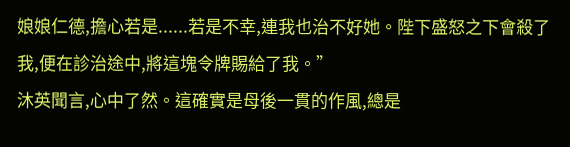娘娘仁德,擔心若是......若是不幸,連我也治不好她。陛下盛怒之下會殺了我,便在診治途中,將這塊令牌賜給了我。”
沐英聞言,心中了然。這確實是母後一貫的作風,總是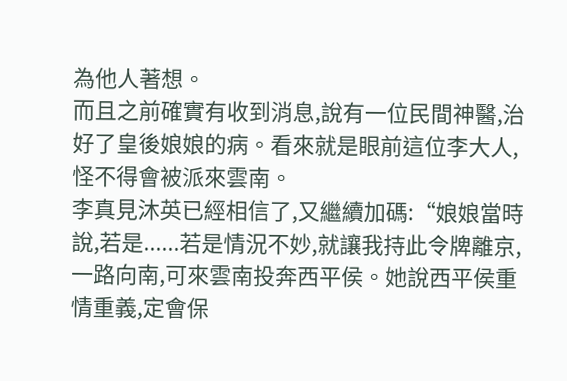為他人著想。
而且之前確實有收到消息,說有一位民間神醫,治好了皇後娘娘的病。看來就是眼前這位李大人,怪不得會被派來雲南。
李真見沐英已經相信了,又繼續加碼:“娘娘當時說,若是......若是情況不妙,就讓我持此令牌離京,一路向南,可來雲南投奔西平侯。她說西平侯重情重義,定會保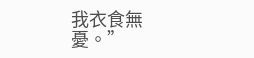我衣食無憂。”